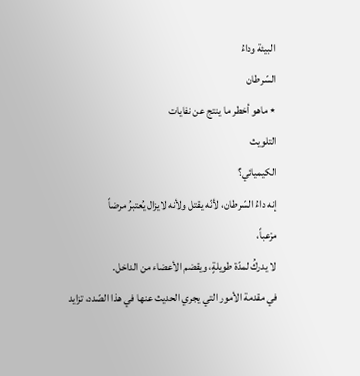البيئة وداءُ
السّرطان
٭ ماهو أخطر ما ينتج عن نفايات
التلويث
الكيميائي؟
إنه داءُ السّرطان، لأنّه يقتل ولأنه لايزال يُعتبرُ مرضاً
مرْعباً،
لا يدركُ لمدّة طويلةٍ، ويقضم الأعضاء من الداخل.
في مقدمة الأمور التي يجري الحديث عنها في هذا الصّدد، تزايد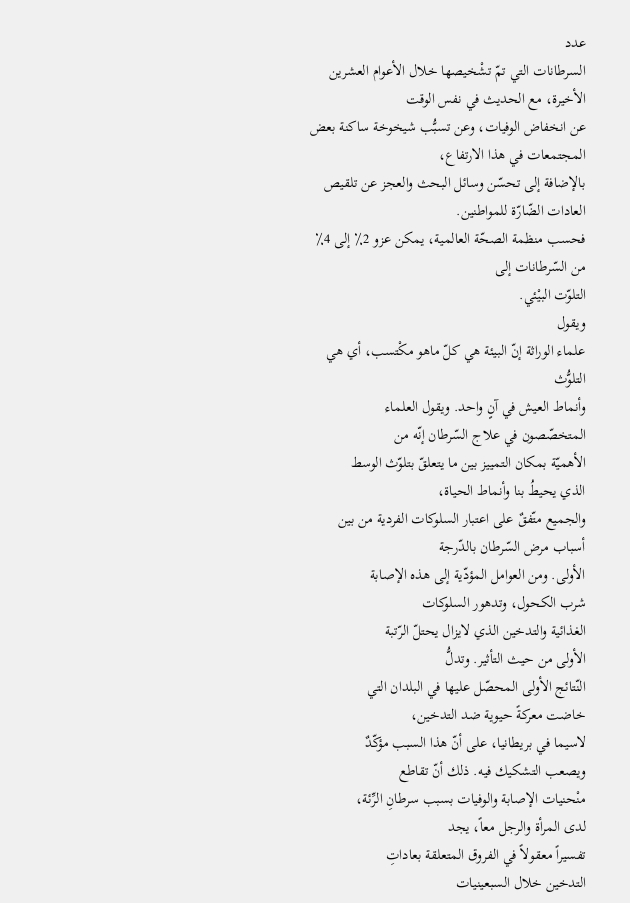عدد
السرطانات التي تمّ تشْخيصها خلال الأعوام العشرين
الأخيرة، مع الحديث في نفس الوقت
عن انخفاض الوفيات، وعن تسبُّب شيخوخة ساكنة بعض
المجتمعات في هذا الارتفاع،
بالإضافة إلى تحسّن وسائل البحث والعجز عن تلقيص
العادات الضّارّة للمواطنين.
فحسب منظمة الصحّة العالمية، يمكن عزو 2٪ إلى 4٪ من السّرطانات إلى
التلوّت البيْئي.
ويقول
علماء الوراثة إنّ البيئة هي كلّ ماهو مكْتسب، أي هي التلوُّث
وأنماط العيش في آنٍ واحد. ويقول العلماء
المتخصّصون في علاج السّرطان إنّه من
الأهميّة بمكان التمييز بين ما يتعلقّ بتلوّث الوسط
الذي يحيطُ بنا وأنماط الحياة،
والجميع متّفقٌ على اعتبار السلوكات الفردية من بين
أسباب مرض السّرطان بالدّرجة
الأولى. ومن العوامل المؤدّية إلى هذه الإصابة
شرب الكحول، وتدهور السلوكات
الغذائية والتدخين الذي لايزال يحتلّ الرّتبة
الأولى من حيث التأثير. وتدلُّ
النّتائج الأولى المحصّل عليها في البلدان التي
خاضت معركةً حيوية ضد التدخين،
لاسيما في بريطانيا، على أنّ هذا السبب مؤكّدٌ
ويصعب التشكيك فيه. ذلك أنّ تقاطع
منْحنيات الإصابة والوفيات بسبب سرطانِ الرِّئة،
لدى المرأة والرجل معاً، يجد
تفسيراً معقولاً في الفروق المتعلقة بعاداتِ
التدخين خلال السبعينيات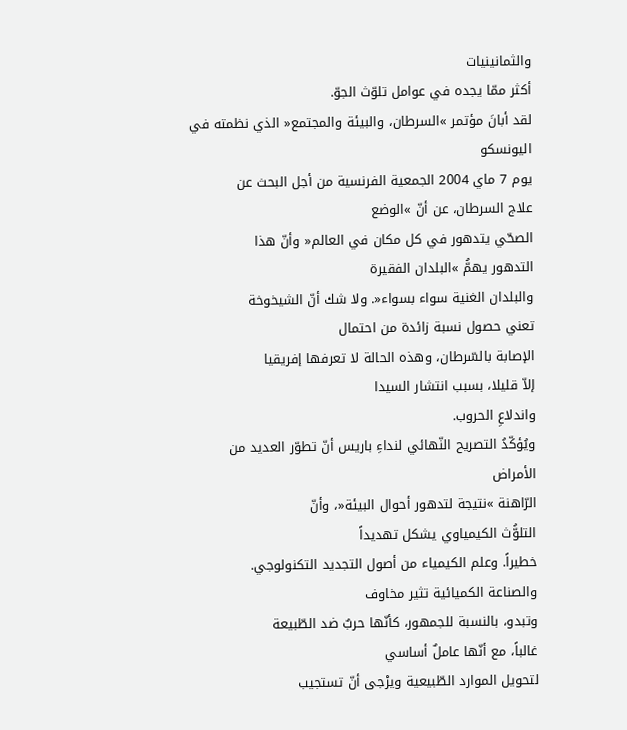والثمانينيات
أكثر ممّا يجده في عوامل تلوّث الجوّ.
لقد أبانَ مؤتمر »السرطان، والبيئة والمجتمع« الذي نظمته في
اليونسكو
يوم 7 ماي 2004 الجمعية الفرنسية من أجل البحث عن
علاج السرطان، عن أنّ »الوضع
الصحّي يتدهور في كل مكان في العالم« وأنّ هذا
التدهور يهمُّ »البلدان الفقيرة
والبلدان الغنية سواء بسواء«. ولا شك أنّ الشيخوخة
تعني حصول نسبة زائدة من احتمال
الإصابة بالسّرطان، وهذه الحالة لا تعرفها إفريقيا
إلاّ قليلا، بسبب انتشار السيدا
واندلاعِ الحروب.
ويُؤكّدُ التصريح النّهائي لنداءِ باريس أنّ تطوّر العديد من
الأمراض
الرّاهنة »نتيجة لتدهور أحوال البيئة«، وأنّ
التلوُّث الكيمياوي يشكل تهديداً
خطيراً. وعلم الكيمياء من أصول التجديد التكنولوجي.
والصناعة الكميائية تثير مخاوف
وتبدو، بالنسبة للجمهور، كأنّها حربٌ ضد الطّبيعة
غالباً، مع أنّها عاملٌ أساسي
لتحويل الموارد الطّبيعية ويرْجى أنّ تستجيب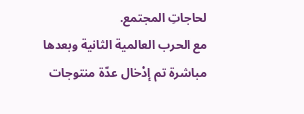لحاجاتِ المجتمع.
مع الحرب العالمية الثانية وبعدها مباشرة تم إدْخال عدّة منتوجات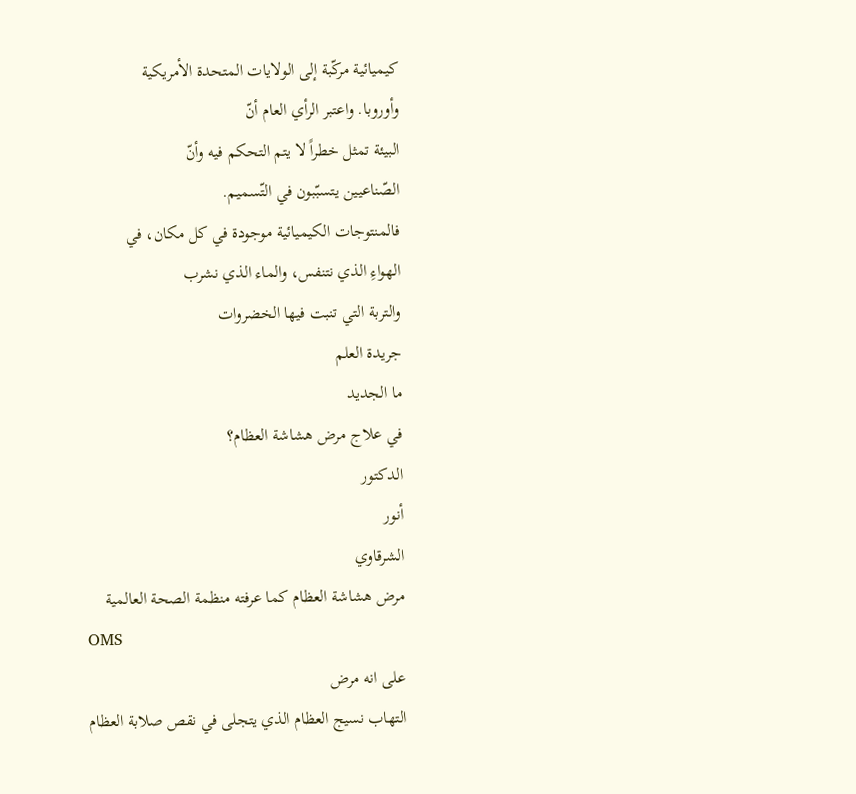كيميائية مركّبة إلى الولايات المتحدة الأمريكية
وأوروبا. واعتبر الرأي العام أنّ
البيئة تمثل خطراً لا يتم التحكم فيه وأنّ
الصّناعيين يتسبّبون في التّسميم.
فالمنتوجات الكيميائية موجودة في كل مكان، في
الهواءِ الذي نتنفس، والماء الذي نشرب
والتربة التي تنبت فيها الخضروات
جريدة العلم
ما الجديد
في علاج مرض هشاشة العظام؟
الدكتور
أنور
الشرقاوي
مرض هشاشة العظام كما عرفته منظمة الصحة العالمية
OMS
على انه مرض
التهاب نسيج العظام الذي يتجلى في نقص صلابة العظام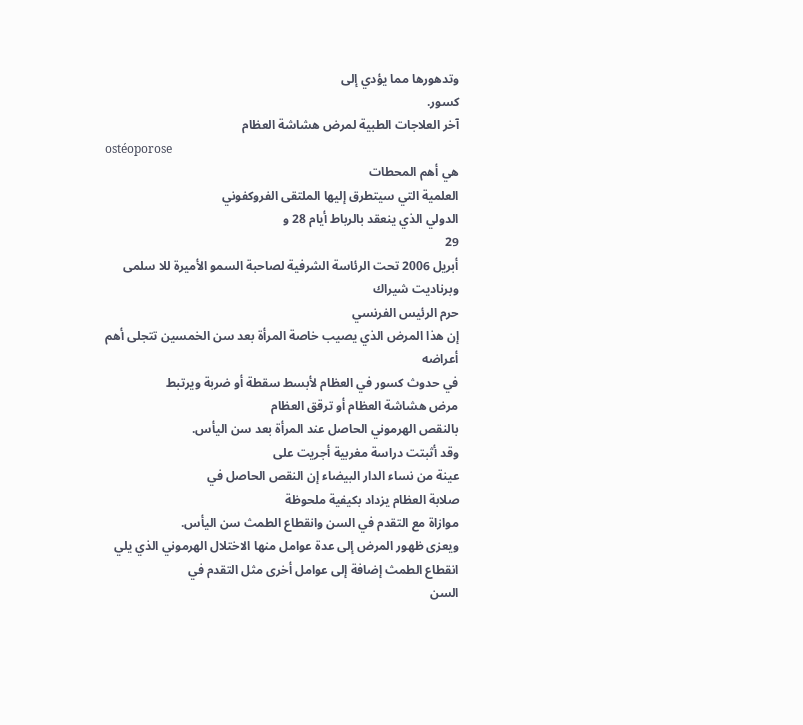وتدهورها مما يؤدي إلى
كسور.
آخر العلاجات الطبية لمرض هشاشة العظام
ostéoporose
هي أهم المحطات
العلمية التي سيتطرق إليها الملتقى الفروكفوني
الدولي الذي ينعقد بالرباط أيام 28 و
29
أبريل 2006 تحت الرئاسة الشرفية لصاحبة السمو الأميرة للا سلمى
وبرناديت شيراك
حرم الرئيس الفرنسي
إن هذا المرض الذي يصيب خاصة المرأة بعد سن الخمسين تتجلى أهم
أعراضه
في حدوث كسور في العظام لأبسط سقطة أو ضربة ويرتبط
مرض هشاشة العظام أو ترقق العظام
بالنقص الهرموني الحاصل عند المرأة بعد سن اليأس.
وقد أثبتت دراسة مغربية أجريت على
عينة من نساء الدار البيضاء إن النقص الحاصل في
صلابة العظام يزداد بكيفية ملحوظة
موازاة مع التقدم في السن وانقطاع الطمث سن اليأس.
ويعزى ظهور المرض إلى عدة عوامل منها الاختلال الهرموني الذي يلي
انقطاع الطمث إضافة إلى عوامل أخرى مثل التقدم في
السن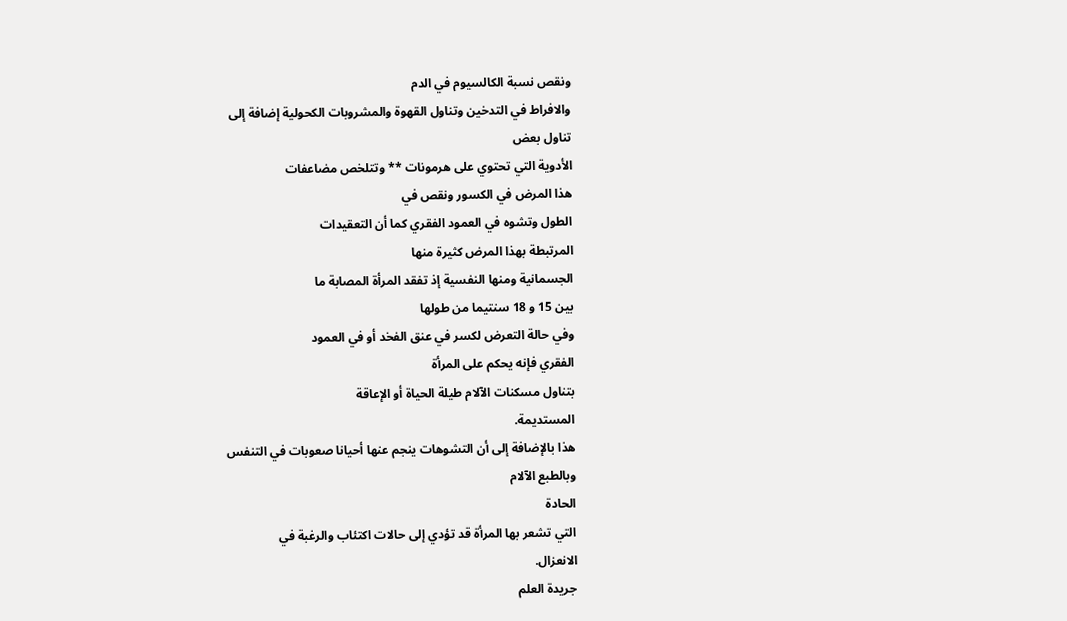ونقص نسبة الكالسيوم في الدم
والافراط في التدخين وتناول القهوة والمشروبات الكحولية إضافة إلى
تناول بعض
الأدوية التي تحتوي على هرمونات ** وتتلخص مضاعفات
هذا المرض في الكسور ونقص في
الطول وتشوه في العمود الفقري كما أن التعقيدات
المرتبطة بهذا المرض كثيرة منها
الجسمانية ومنها النفسية إذ تفقد المرأة المصابة ما
بين 15 و 18 سنتيما من طولها
وفي حالة التعرض لكسر في عنق الفخد أو في العمود
الفقري فإنه يحكم على المرأة
بتناول مسكنات الآلام طيلة الحياة أو الإعاقة
المستديمة.
هذا بالإضافة إلى أن التشوهات ينجم عنها أحيانا صعوبات في التنفس
وبالطبع الآلام
الحادة
التي تشعر بها المرأة قد تؤدي إلى حالات اكتئاب والرغبة في
الانعزال.
جريدة العلم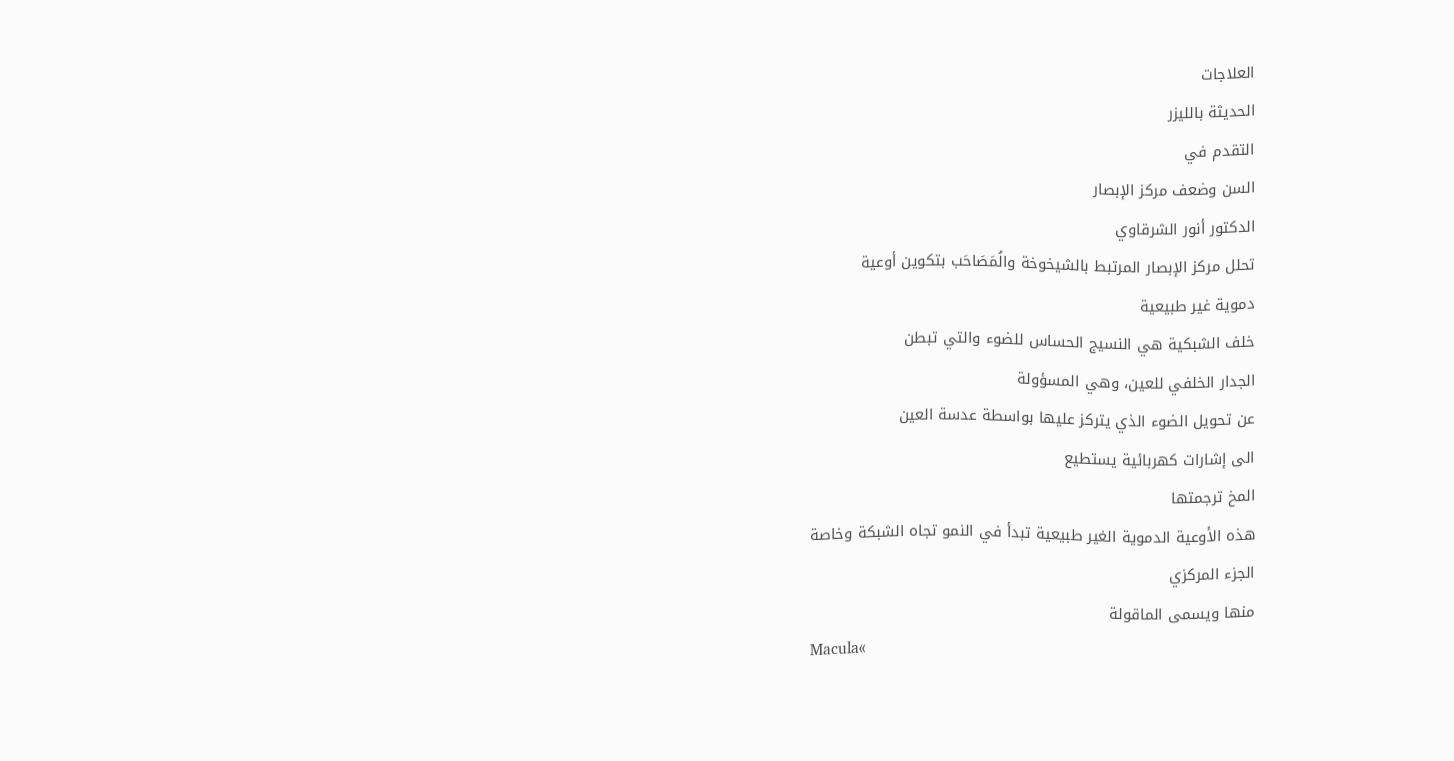العلاجات
الحديثة بالليزر
التقدم في
السن وضعف مركز الإبصار
الدكتور أنور الشرقاوي
تحلل مركز الإبصار المرتبط بالشيخوخة والُمَصَاحَب بتكوين أوعية
دموية غير طبيعية
خلف الشبكية هي النسيج الحساس للضوء والتي تبطن
الجدار الخلفي للعين، وهي المسؤولة
عن تحويل الضوء الذي يتركز عليها بواسطة عدسة العين
الى إشارات كهربائية يستطيع
المخ ترجمتها
هذه الأوعية الدموية الغير طبيعية تبدأ في النمو تجاه الشبكة وخاصة
الجزء المركزي
منها ويسمى الماقولة
Macula«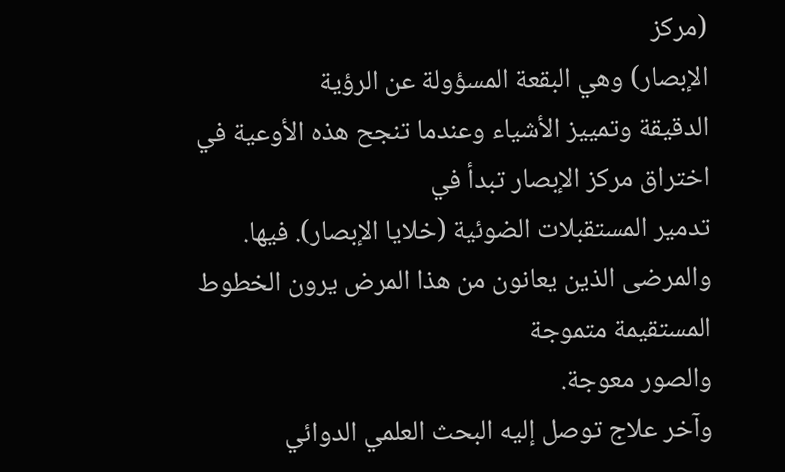(مركز
الإبصار) وهي البقعة المسؤولة عن الرؤية
الدقيقة وتمييز الأشياء وعندما تنجح هذه الأوعية في
اختراق مركز الإبصار تبدأ في
تدمير المستقبلات الضوئية (خلايا الإبصار). فيها.
والمرضى الذين يعانون من هذا المرض يرون الخطوط المستقيمة متموجة
والصور معوجة.
وآخر علاج توصل إليه البحث العلمي الدوائي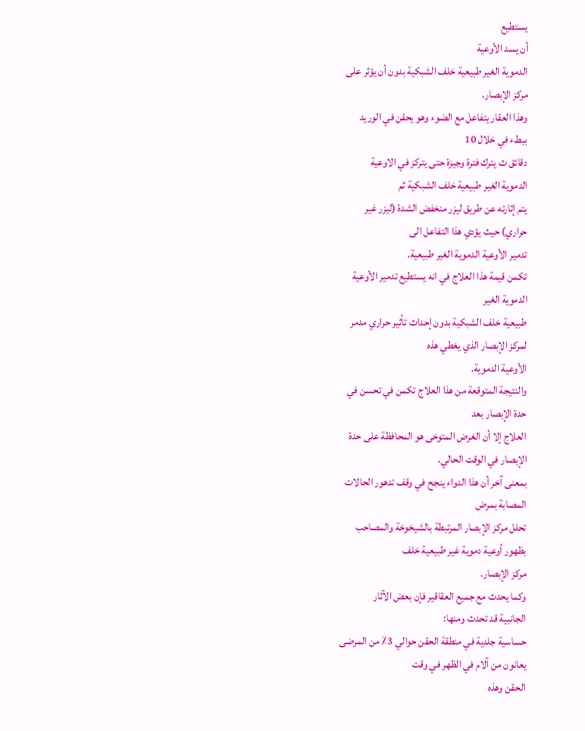يستطيع
أن يسد الأوعية
الدموية الغير طبيعية خلف الشبكية بدون أن يؤثر على
مركز الإبصار.
وهذا العقار يتفاعل مع الضوء وهو يحقن في الوريد
ببطء في خلال 10
دقائق ث يترك فترة وجيزة حتى يتركز في الاوعية
الدموية الغير طبيعية خلف الشبكية ثم
يتم إثارته عن طريق ليزر منخفض الشدة (ليزر غير
حراري) حيث يؤدي هذا التفاعل الى
تدمير الأوعية الدموية الغير طبيعية.
تكمن قيمة هذا العلاج في انه يستطيع تدمير الأوعية
الدموية الغير
طبيعية خلف الشبكية بدون إحداث تأثير حراري مدمر
لمركز الإبصار الذي يغطي هذه
الأوعية الدموية.
والنتيجة المتوقعة من هذا العلاج تكمن في تحسن في
حدة الإبصار بعد
العلاج إلا أن الغرض المتوخى هو المحافظة على حدة
الإبصار في الوقت الحالي.
بمعنى آخر أن هذا الدواء ينجح في وقف تدهور الحالات
المصابة بمرض
تحلل مركز الإبصار المرتبطة بالشيخوخة والمصاحب
بظهور أوعية دموية غير طبيعية خلف
مركز الإبصار.
وكما يحدث مع جميع العقاقير فإن بعض الآثار
الجانبية قد تحدث ومنها:
حساسية جلدية في منطقة الحقن حوالي 3٪ من المرضى
يعانون من آلام في الظهر في وقت
الحقن وهذه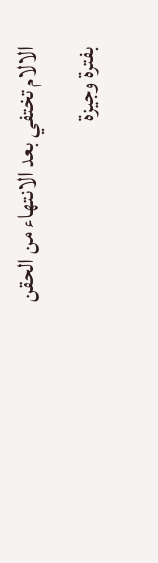الالام تختفي بعد الانتهاء من الحقن
بفترة وجيزة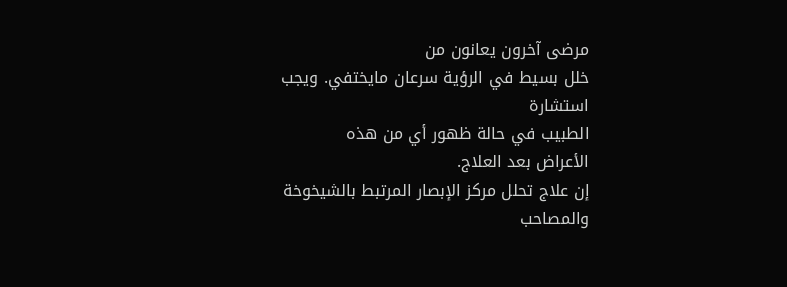مرضى آخرون يعانون من
خلل بسيط في الرؤية سرعان مايختفي. ويجب استشارة
الطبيب في حالة ظهور أي من هذه
الأعراض بعد العلاج.
إن علاج تحلل مركز الإبصار المرتبط بالشيخوخة
والمصاحب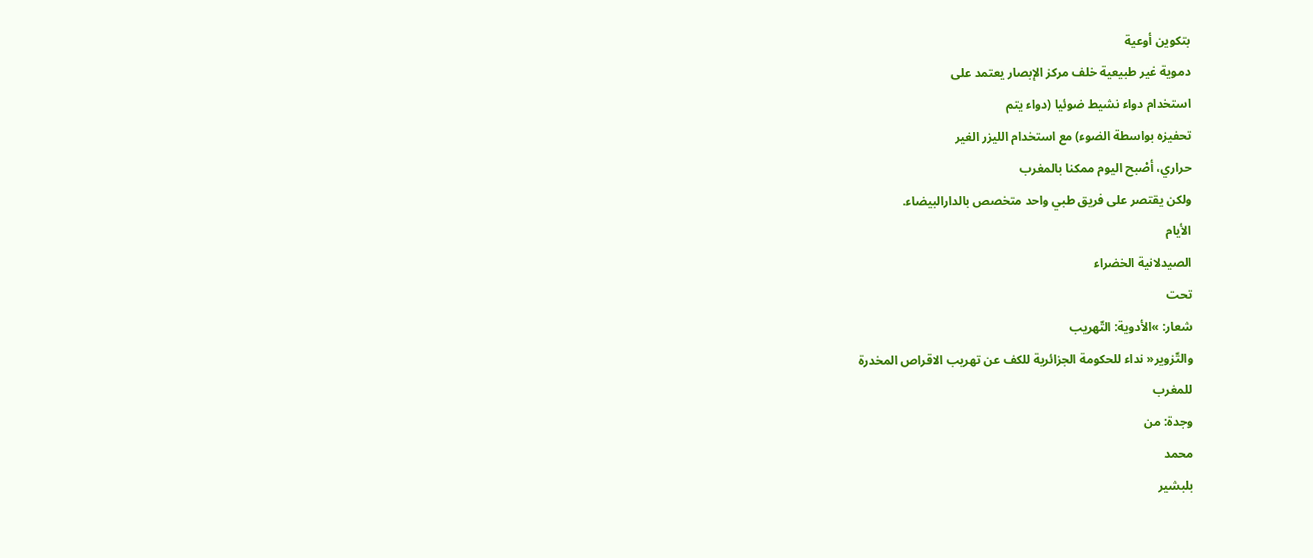بتكوين أوعية
دموية غير طبيعية خلف مركز الإبصار يعتمد على
استخدام دواء نشيط ضوئيا (دواء يتم
تحفيزه بواسطة الضوء) مع استخدام الليزر الغير
حراري، أصْبح اليوم ممكنا بالمغرب
ولكن يقتصر على فريق طبي واحد متخصص بالدارالبيضاء.
الأيام
الصيدلانية الخضراء
تحت
شعار: »الأدوية: التّهريب
والتّزوير« نداء للحكومة الجزائرية للكف عن تهريب الاقراص المخدرة
للمغرب
وجدة: من
محمد
بلبشير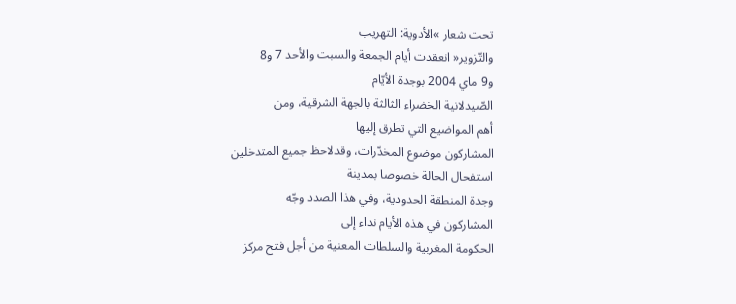تحت شعار »الأدوية: التهريب
والتّزوير« انعقدت أيام الجمعة والسبت والأحد 7 و8
و9 ماي 2004 بوجدة الأيّام
الصّيدلانية الخضراء الثالثة بالجهة الشرقية، ومن
أهم المواضيع التي تطرق إليها
المشاركون موضوع المخدّرات، وقدلاحظ جميع المتدخلين
استفحال الحالة خصوصا بمدينة
وجدة المنطقة الحدودية، وفي هذا الصدد وجّه
المشاركون في هذه الأيام نداء إلى
الحكومة المغربية والسلطات المعنية من أجل فتح مركز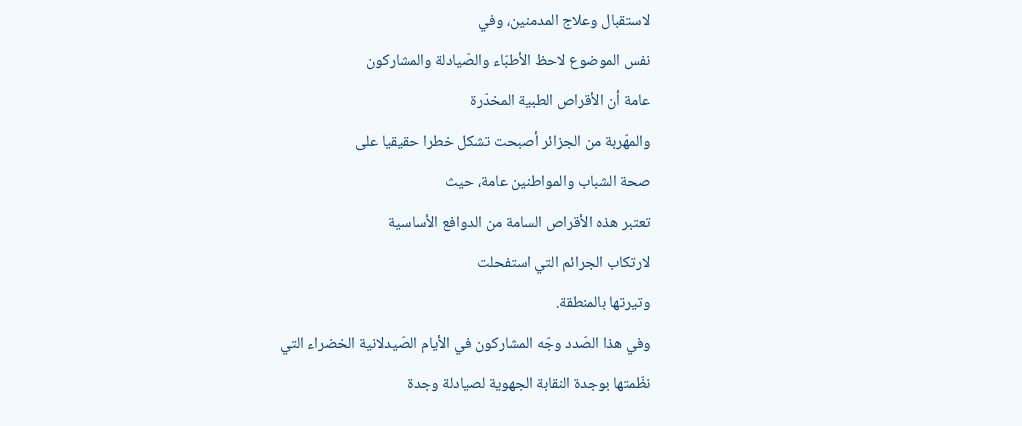لاستقبال وعلاج المدمنين، وفي
نفس الموضوع لاحظ الأطبّاء والصّيادلة والمشاركون
عامة أن الأقراص الطبية المخدّرة
والمهّربة من الجزائر أصبحت تشكل خطرا حقيقيا على
صحة الشباب والمواطنين عامة، حيث
تعتبر هذه الأقراص السامة من الدوافع الأساسية
لارتكاب الجرائم التي استفحلت
وتيرتها بالمنطقة.
وفي هذا الصّدد وجّه المشاركون في الأيام الصّيدلانية الخضراء التي
نظّمتها بوجدة النقابة الجهوية لصيادلة وجدة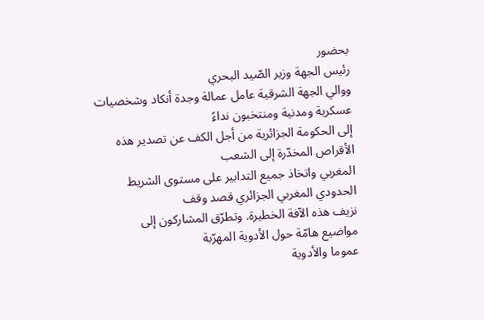بحضور
رئيس الجهة وزير الصّيد البحري
ووالي الجهة الشرقية عامل عمالة وجدة أنكاد وشخصيات
عسكرية ومدنية ومنتخبون نداءً
إلى الحكومة الجزائرية من أجل الكف عن تصدير هذه
الأقراص المخدّرة إلى الشعب
المغربي واتخاذ جميع التدابير على مستوى الشريط
الحدودي المغربي الجزائري قصد وقف
نزيف هذه الآفة الخطيرة. وتطرّق المشاركون إلى
مواضيع هامّة حول الأدوية المهرّبة
عموما والأدوية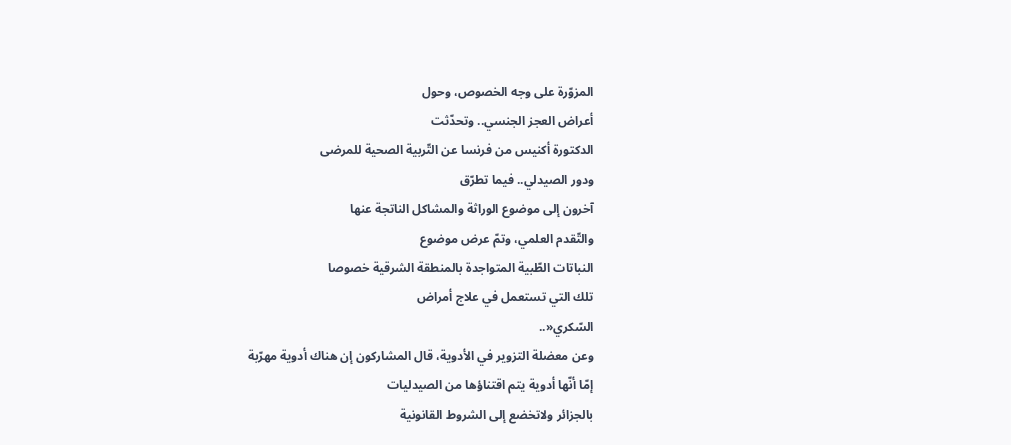المزوّرة على وجه الخصوص، وحول
أعراض العجز الجنسي.. وتحدّثت
الدكتورة أكنيس من فرنسا عن التّربية الصحية للمرضى
ودور الصيدلي.. فيما تطرّق
آخرون إلى موضوع الوراثة والمشاكل الناتجة عنها
والتّقدم العلمي، وتمّ عرض موضوع
النباتات الطّبية المتواجدة بالمنطقة الشرقية خصوصا
تلك التي تستعمل في علاج أمراض
السّكري«..
وعن معضلة التزوير في الأدوية، قال المشاركون إن هناك أدوية مهرّبة
إمّا أنّها أدوية يتم اقتناؤها من الصيدليات
بالجزائر ولاتخضع إلى الشروط القانونية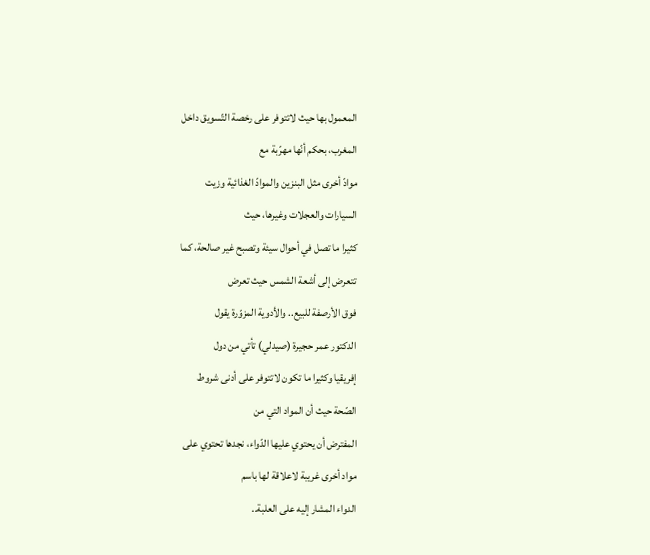المعمول بها حيث لاتتوفر على رخصة التّسويق داخل
المغرب، بحكم أنّها مهرّبة مع
موادّ أخرى مثل البنزين والموادّ الغذائية وزيت
السيارات والعجلات وغيرها، حيث
كثيرا ما تصل في أحوال سيئة وتصبح غير صالحة، كما
تتعرض إلى أشعة الشمس حيث تعرض
فوق الأرصفة للبيع.. والأدوية المزوّرة يقول
الدكتور عمر حجيرة (صيدلي) تأتي من دول
إفريقيا وكثيرا ما تكون لاتتوفر على أدنى شروط
الصّحة حيث أن المواد التي من
المفترض أن يحتوي عليها الدّواء، نجدها تحتوي على
مواد أخرى غريبة لاعلاقة لها باسم
الدواء المشار إليه على العلبة..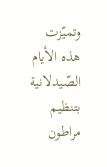وتميّزت هذه الأيام الصّيدلانية بتنظيم مراطون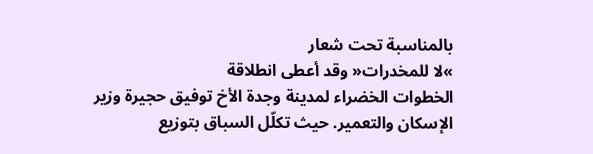بالمناسبة تحت شعار
»لا للمخدرات« وقد أعطى انطلاقة
الخطوات الخضراء لمدينة وجدة الأخ توفيق حجيرة وزير
الإسكان والتعمير. حيث تكلّل السباق بتوزيع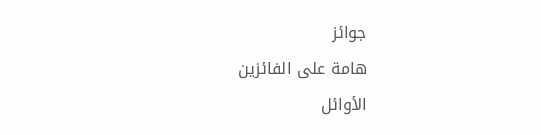جوائز
هامة على الفائزين
الأوائل